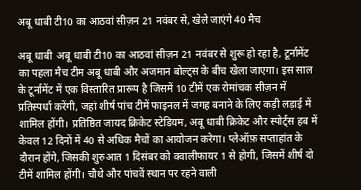अबू धाबी टी10 का आठवां सीज़न 21 नवंबर से, खेले जाएंगे 40 मैच

अबू धाबी  अबू धाबी टी10 का आठवां सीज़न 21 नवंबर से शुरू हो रहा है, टूर्नामेंट का पहला मैच टीम अबू धाबी और अजमान बोल्ट्स के बीच खेला जाएगा। इस साल के टूर्नामेंट में एक विस्तारित प्रारूप है जिसमें 10 टीमें एक रोमांचक सीज़न में प्रतिस्पर्धा करेंगी, जहां शीर्ष पांच टीमें फाइनल में जगह बनाने के लिए कड़ी लड़ाई में शामिल होंगी। प्रतिष्ठित जायद क्रिकेट स्टेडियम, अबू धाबी क्रिकेट और स्पोर्ट्स हब में केवल 12 दिनों में 40 से अधिक मैचों का आयोजन करेगा। प्लेऑफ़ सप्ताहांत के दौरान होंगे, जिसकी शुरुआत 1 दिसंबर को क्वालीफायर 1 से होगी, जिसमें शीर्ष दो टीमें शामिल होंगी। चौथे और पांचवें स्थान पर रहने वाली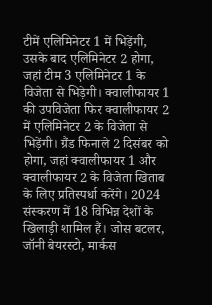टीमें एलिमिनेटर 1 में भिड़ेंगी, उसके बाद एलिमिनेटर 2 होगा, जहां टीम 3 एलिमिनेटर 1 के विजेता से भिड़ेगी। क्वालीफायर 1 की उपविजेता फिर क्वालीफायर 2 में एलिमिनेटर 2 के विजेता से भिड़ेंगी। ग्रैंड फिनाले 2 दिसंबर को होगा, जहां क्वालीफायर 1 और क्वालीफायर 2 के विजेता खिताब के लिए प्रतिस्पर्धा करेंगे। 2024 संस्करण में 18 विभिन्न देशों के खिलाड़ी शामिल हैं। जोस बटलर, जॉनी बेयरस्टो, मार्कस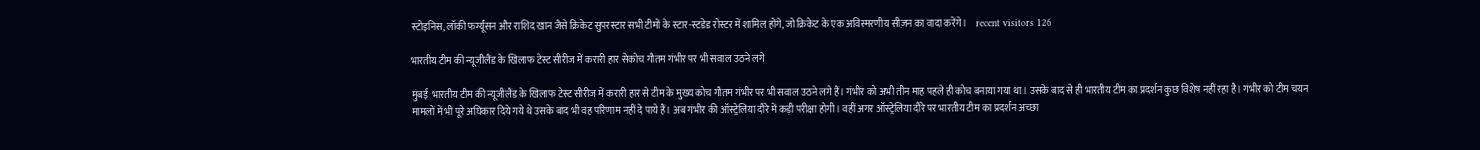स्टोइनिस, लॉकी फर्ग्यूसन और राशिद खान जैसे क्रिकेट सुपरस्टार सभी टीमों के स्टार-स्टडेड रोस्टर में शामिल होंगे, जो क्रिकेट के एक अविस्मरणीय सीज़न का वादा करेंगे।     recent visitors 126

भारतीय टीम की न्यूजीलैंड के खिलाफ टेस्ट सीरीज में करारी हार सेकोच गौतम गंभीर पर भी सवाल उठने लगे

मुंबई  भारतीय टीम की न्यूजीलैंड के खिलाफ टेस्ट सीरीज में करारी हार से टीम के मुख्य कोच गौतम गंभीर पर भी सवाल उठने लगे हैं। गंभीर को अभी तीन माह पहले ही कोच बनाया गया था। उसके बाद से ही भारतीय टीम का प्रदर्शन कुछ विशेष नहीं रहा है। गंभीर को टीम चयन मामलों में भी पूरे अघिकार दिये गये थे उसके बाद भी वह परिणाम नहीं दे पाये हैं। अब गंभीर की ऑस्ट्रेलिया दौरे में कड़ी परीक्षा होगी। वहीं अगर ऑस्ट्रेलिया दौरे पर भारतीय टीम का प्रदर्शन अच्छा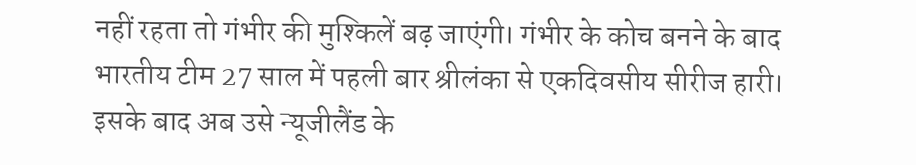नहीं रहता तो गंभीर की मुश्किलें बढ़ जाएंगी। गंभीर के कोच बनने के बाद भारतीय टीम 27 साल में पहली बार श्रीलंका से एकदिवसीय सीरीज हारी। इसके बाद अब उसे न्यूजीलैंड के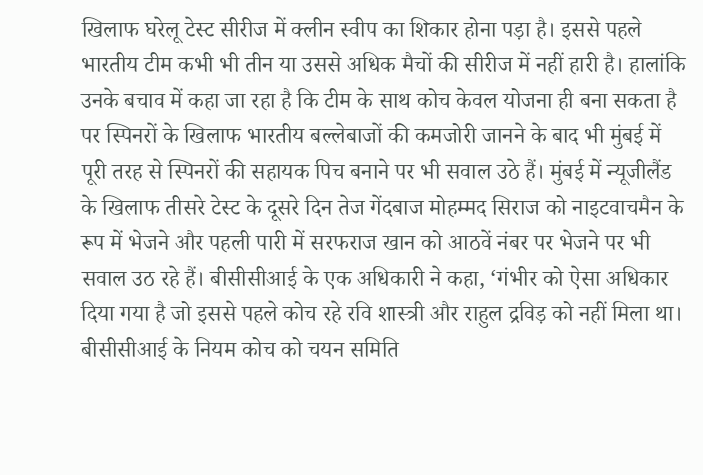खिलाफ घरेलू टेस्ट सीरीज में क्लीन स्वीप का शिकार होना पड़ा है। इससे पहले भारतीय टीम कभी भी तीन या उससे अधिक मैचों की सीरीज में नहीं हारी है। हालांकि उनके बचाव में कहा जा रहा है कि टीम के साथ कोच केवल योजना ही बना सकता है पर स्पिनरों के खिलाफ भारतीय बल्लेबाजों की कमजोरी जानने के बाद भी मुंबई में पूरी तरह से स्पिनरों की सहायक पिच बनाने पर भी सवाल उठे हैं। मुंबई में न्यूजीलैंड के खिलाफ तीसरे टेस्ट के दूसरे दिन तेज गेंदबाज मोहम्मद सिराज को नाइटवाचमैन के रूप में भेजने और पहली पारी में सरफराज खान को आठवें नंबर पर भेजने पर भी सवाल उठ रहे हैं। बीसीसीआई के एक अधिकारी ने कहा, ‘गंभीर को ऐसा अधिकार दिया गया है जो इससे पहले कोच रहे रवि शास्त्री और राहुल द्रविड़ को नहीं मिला था। बीसीसीआई के नियम कोच को चयन समिति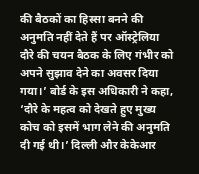की बैठकों का हिस्सा बनने की अनुमति नहीं देते हैं पर ऑस्ट्रेलिया दौरे की चयन बैठक के लिए गंभीर को अपने सुझाव देने का अवसर दिया गया।’ बोर्ड के इस अधिकारी ने कहा, ‘दौरे के महत्व को देखते हुए मुख्य कोच को इसमें भाग लेने की अनुमति दी गई थी।’ दिल्ली और केकेआर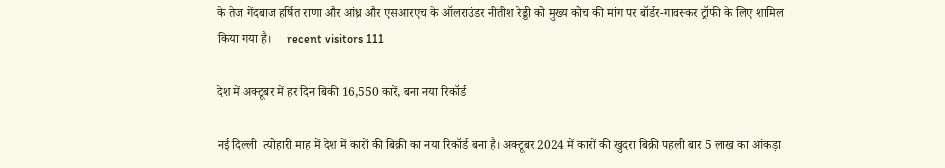के तेज गेंदबाज हर्षित राणा और आंध्र और एसआरएच के ऑलराउंडर नीतीश रेड्डी को मुख्य कोच की मांग पर बॉर्डर-गावस्कर ट्रॉफी के लिए शामिल किया गया है।     recent visitors 111

देश में अक्टूबर में हर दिन बिकी 16,550 कारें, बना नया रिकॉर्ड

नई दिल्ली  त्योहारी माह में देश में कारों की बिक्री का नया रिकॉर्ड बना है। अक्टूबर 2024 में कारों की खुदरा बिक्री पहली बार 5 लाख का आंकड़ा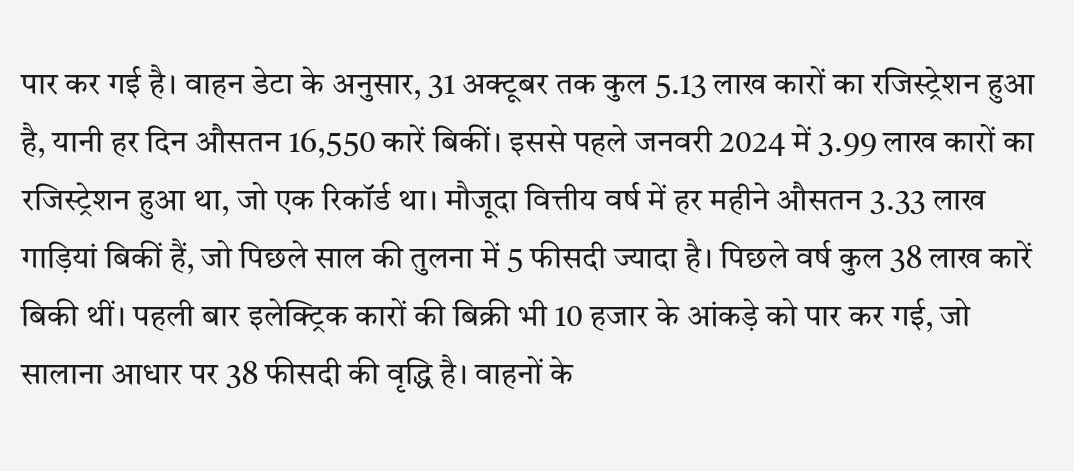पार कर गई है। वाहन डेटा के अनुसार, 31 अक्टूबर तक कुल 5.13 लाख कारों का रजिस्ट्रेशन हुआ है, यानी हर दिन औसतन 16,550 कारें बिकीं। इससे पहले जनवरी 2024 में 3.99 लाख कारों का रजिस्ट्रेशन हुआ था, जो एक रिकॉर्ड था। मौजूदा वित्तीय वर्ष में हर महीने औसतन 3.33 लाख गाड़ियां बिकीं हैं, जो पिछले साल की तुलना में 5 फीसदी ज्यादा है। पिछले वर्ष कुल 38 लाख कारें बिकी थीं। पहली बार इलेक्ट्रिक कारों की बिक्री भी 10 हजार के आंकड़े को पार कर गई, जो सालाना आधार पर 38 फीसदी की वृद्धि है। वाहनों के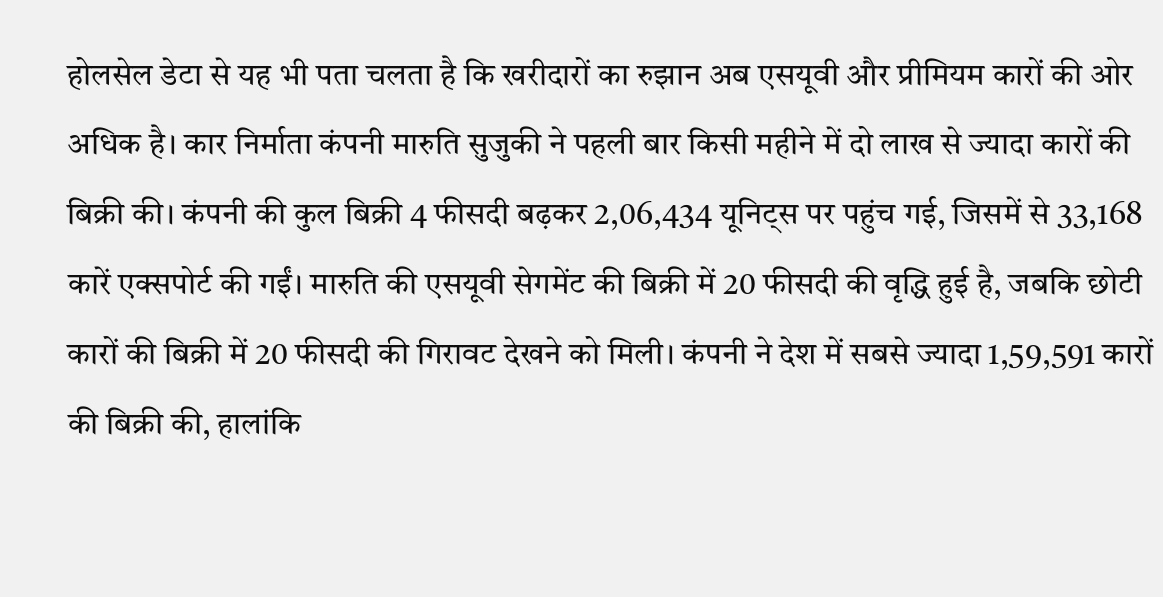होलसेल डेटा से यह भी पता चलता है कि खरीदारों का रुझान अब एसयूवी और प्रीमियम कारों की ओर अधिक है। कार निर्माता कंपनी मारुति सुजुकी ने पहली बार किसी महीने में दो लाख से ज्यादा कारों की बिक्री की। कंपनी की कुल बिक्री 4 फीसदी बढ़कर 2,06,434 यूनिट्स पर पहुंच गई, जिसमें से 33,168 कारें एक्सपोर्ट की गईं। मारुति की एसयूवी सेगमेंट की बिक्री में 20 फीसदी की वृद्धि हुई है, जबकि छोटी कारों की बिक्री में 20 फीसदी की गिरावट देखने को मिली। कंपनी ने देश में सबसे ज्यादा 1,59,591 कारों की बिक्री की, हालांकि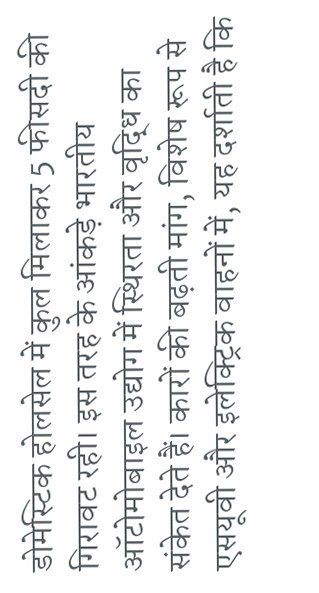डोमेस्टिक होलसेल में कुल मिलाकर 5 फीसदी की गिरावट रही। इस तरह के आंकड़े भारतीय ऑटोमोबाइल उद्योग में स्थिरता और वृद्धि का संकेत देते हैं। कारों की बढ़ती मांग, विशेष रूप से एसयूवी और इलेक्ट्रिक वाहनों में, यह दर्शाती है कि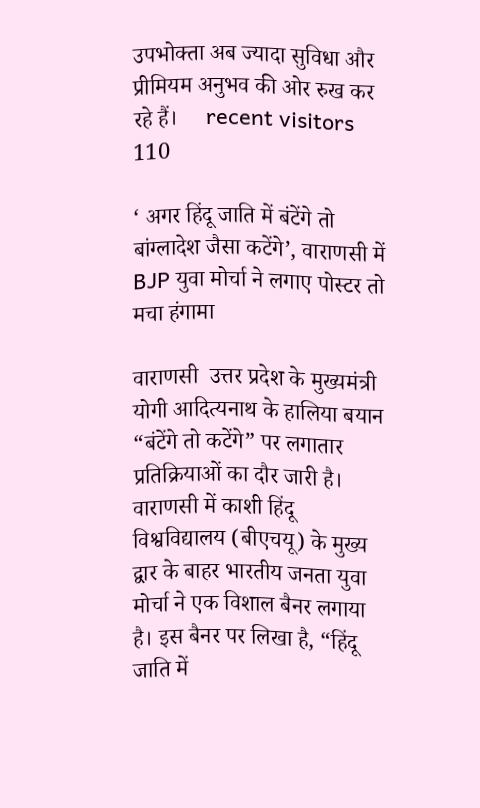उपभोक्ता अब ज्यादा सुविधा और प्रीमियम अनुभव की ओर रुख कर रहे हैं।     recent visitors 110

‘ अगर हिंदू जाति में बंटेंगे तो बांग्लादेश जैसा कटेंगे’, वाराणसी में BJP युवा मोर्चा ने लगाए पोस्टर तो मचा हंगामा

वाराणसी  उत्तर प्रदेश के मुख्यमंत्री योगी आदित्यनाथ के हालिया बयान “बंटेंगे तो कटेंगे” पर लगातार प्रतिक्रियाओं का दौर जारी है। वाराणसी में काशी हिंदू विश्वविद्यालय (बीएचयू) के मुख्य द्वार के बाहर भारतीय जनता युवा मोर्चा ने एक विशाल बैनर लगाया है। इस बैनर पर लिखा है, “हिंदू जाति में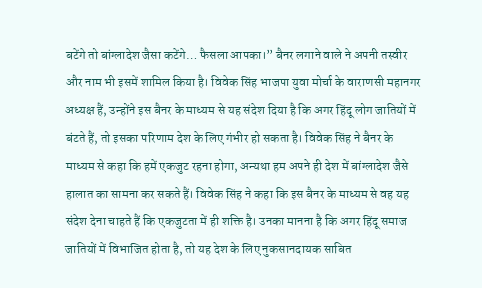बटेंगे तो बांग्लादेश जैसा कटेंगे… फैसला आपका।” बैनर लगाने वाले ने अपनी तस्वीर और नाम भी इसमें शामिल किया है। विवेक सिंह भाजपा युवा मोर्चा के वाराणसी महानगर अध्यक्ष हैं, उन्होंने इस बैनर के माध्यम से यह संदेश दिया है कि अगर हिंदू लोग जातियों में बंटते हैं, तो इसका परिणाम देश के लिए गंभीर हो सकता है। विवेक सिंह ने बैनर के माध्यम से कहा कि हमें एकजुट रहना होगा, अन्यथा हम अपने ही देश में बांग्लादेश जैसे हालात का सामना कर सकते हैं। विवेक सिंह ने कहा कि इस बैनर के माध्यम से वह यह संदेश देना चाहते हैं कि एकजुटता में ही शक्ति है। उनका मानना है कि अगर हिंदू समाज जातियों में विभाजित होता है, तो यह देश के लिए नुकसानदायक साबित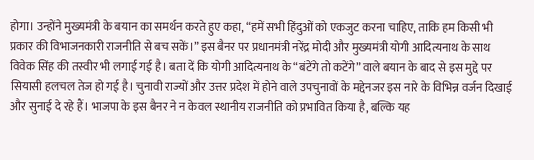होगा। उन्होंने मुख्यमंत्री के बयान का समर्थन करते हुए कहा, “हमें सभी हिंदुओं को एकजुट करना चाहिए, ताकि हम किसी भी प्रकार की विभाजनकारी राजनीति से बच सकें।” इस बैनर पर प्रधानमंत्री नरेंद्र मोदी और मुख्यमंत्री योगी आदित्यनाथ के साथ विवेक सिंह की तस्वीर भी लगाई गई है। बता दें कि योगी आदित्यनाथ के “बंटेंगे तो कटेंगे” वाले बयान के बाद से इस मुद्दे पर सियासी हलचल तेज हो गई है। चुनावी राज्यों और उत्तर प्रदेश में होने वाले उपचुनावों के मद्देनजर इस नारे के विभिन्न वर्जन दिखाई और सुनाई दे रहे हैं। भाजपा के इस बैनर ने न केवल स्थानीय राजनीति को प्रभावित किया है, बल्कि यह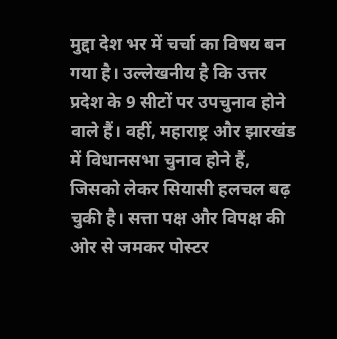मुद्दा देश भर में चर्चा का विषय बन गया है। उल्लेखनीय है कि उत्तर प्रदेश के 9 सीटों पर उपचुनाव होने वाले हैं। वहीं, महाराष्ट्र और झारखंड में विधानसभा चुनाव होने हैं, जिसको लेकर सियासी हलचल बढ़ चुकी है। सत्ता पक्ष और विपक्ष की ओर से जमकर पोस्टर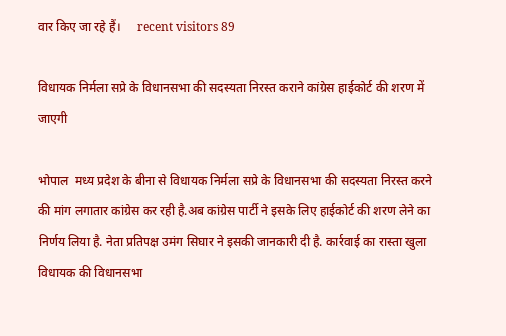वार किए जा रहे हैं।     recent visitors 89

विधायक निर्मला सप्रे के विधानसभा की सदस्यता निरस्त कराने कांग्रेस हाईकोर्ट की शरण में जाएगी

भोपाल  मध्य प्रदेश के बीना से विधायक निर्मला सप्रे के विधानसभा की सदस्यता निरस्त करने की मांग लगातार कांग्रेस कर रही है.अब कांग्रेस पार्टी ने इसके लिए हाईकोर्ट की शरण लेने का निर्णय लिया है. नेता प्रतिपक्ष उमंग सिघार ने इसकी जानकारी दी है. कार्रवाई का रास्ता खुला विधायक की विधानसभा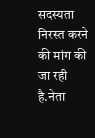सदस्यता निरस्त करने की मांग की जा रही है.नेता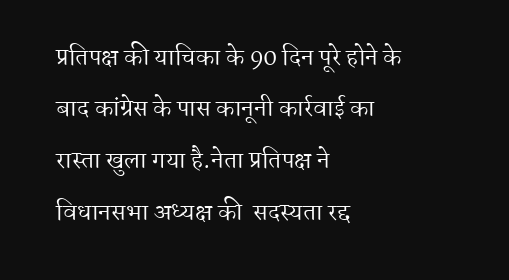प्रतिपक्ष की याचिका के 90 दिन पूरे होने के बाद कांग्रेस के पास कानूनी कार्रवाई का रास्ता खुला गया है.नेता प्रतिपक्ष ने विधानसभा अध्यक्ष की  सदस्यता रद्द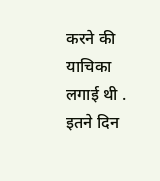करने की याचिका लगाई थी . इतने दिन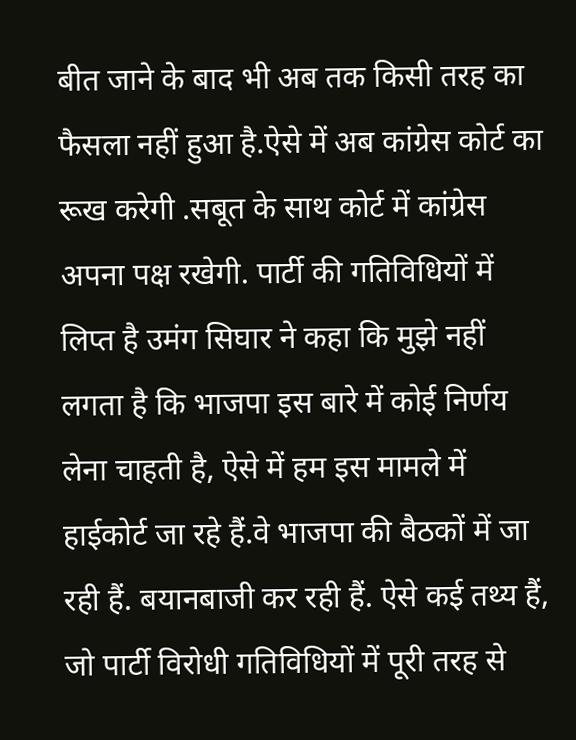बीत जाने के बाद भी अब तक किसी तरह का फैसला नहीं हुआ है.ऐसे में अब कांग्रेस कोर्ट का रूख करेगी .सबूत के साथ कोर्ट में कांग्रेस अपना पक्ष रखेगी. पार्टी की गतिविधियों में लिप्त है उमंग सिघार ने कहा कि मुझे नहीं लगता है कि भाजपा इस बारे में कोई निर्णय लेना चाहती है, ऐसे में हम इस मामले में हाईकोर्ट जा रहे हैं.वे भाजपा की बैठकों में जा रही हैं. बयानबाजी कर रही हैं. ऐसे कई तथ्य हैं, जो पार्टी विरोधी गतिविधियों में पूरी तरह से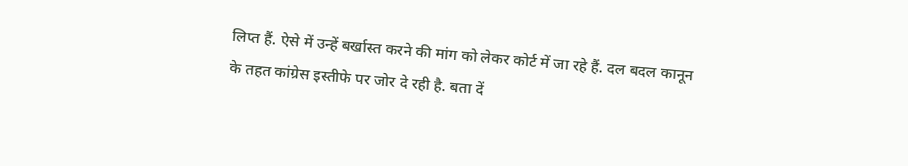लिप्त हैं. ऐसे में उन्हें बर्खास्त करने की मांग को लेकर कोर्ट में जा रहे हैं. दल बदल कानून के तहत कांग्रेस इस्तीफे पर जोर दे रही है. बता दें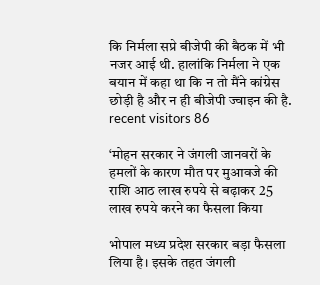कि निर्मला सप्रे बीजेपी की बैठक में भी नजर आई थी. हालांकि निर्मला ने एक बयान में कहा था कि न तो मैंने कांग्रेस छोड़ी है और न ही बीजेपी ज्वाइन की है. recent visitors 86

‘मोहन सरकार ने जंगली जानवरों के हमलों के कारण मौत पर मुआवजे की राशि आठ लाख रुपये से बढ़ाकर 25 लाख रुपये करने का फैसला किया

भोपाल मध्य प्रदेश सरकार बड़ा फैसला लिया है। इसके तहत जंगली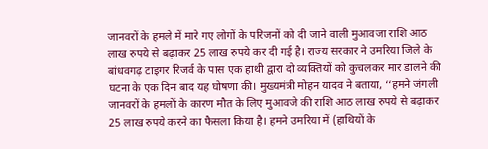जानवरों के हमले में मारे गए लोगों के परिजनों को दी जाने वाली मुआवजा राशि आठ लाख रुपये से बढ़ाकर 25 लाख रुपये कर दी गई है। राज्य सरकार ने उमरिया जिले के बांधवगढ़ टाइगर रिजर्व के पास एक हाथी द्वारा दो व्यक्तियों को कुचलकर मार डालने की घटना के एक दिन बाद यह घोषणा की। मुख्यमंत्री मोहन यादव ने बताया, ‘‘हमने जंगली जानवरों के हमलों के कारण मौत के लिए मुआवजे की राशि आठ लाख रुपये से बढ़ाकर 25 लाख रुपये करने का फैसला किया है। हमने उमरिया में (हाथियों के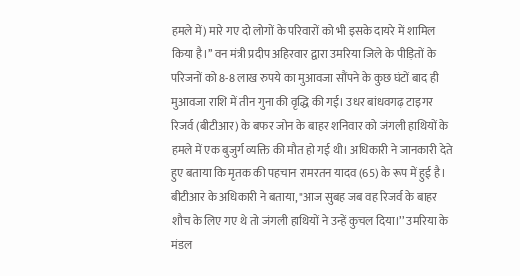हमले में) मारे गए दो लोगों के परिवारों को भी इसके दायरे में शामिल किया है।’’ वन मंत्री प्रदीप अहिरवार द्वारा उमरिया जिले के पीड़ितों के परिजनों को 8-8 लाख रुपये का मुआवजा सौंपने के कुछ घंटों बाद ही मुआवजा राशि में तीन गुना की वृद्धि की गई। उधर बांधवगढ़ टाइगर रिजर्व (बीटीआर) के बफर जोन के बाहर शनिवार को जंगली हाथियों के हमले में एक बुजुर्ग व्यक्ति की मौत हो गई थी। अधिकारी ने जानकारी देते हुए बताया कि मृतक की पहचान रामरतन यादव (65) के रूप में हुई है। बीटीआर के अधिकारी ने बताया, "आज सुबह जब वह रिजर्व के बाहर शौच के लिए गए थे तो जंगली हाथियों ने उन्हें कुचल दिया।’’ उमरिया के मंडल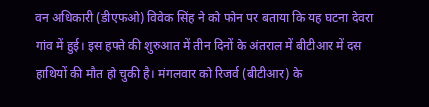वन अधिकारी (डीएफओ) विवेक सिंह ने को फोन पर बताया कि यह घटना देवरा गांव में हुई। इस हफ्ते की शुरुआत में तीन दिनों के अंतराल में बीटीआर में दस हाथियों की मौत हो चुकी है। मंगलवार को रिजर्व (बीटीआर) के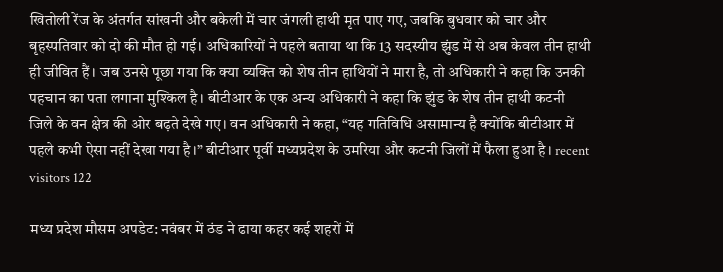खितोली रेंज के अंतर्गत सांखनी और बकेली में चार जंगली हाथी मृत पाए गए, जबकि बुधवार को चार और बृहस्पतिवार को दो की मौत हो गई। अधिकारियों ने पहले बताया था कि 13 सदस्यीय झुंड में से अब केवल तीन हाथी ही जीवित हैं। जब उनसे पूछा गया कि क्या व्यक्ति को शेष तीन हाथियों ने मारा है, तो अधिकारी ने कहा कि उनकी पहचान का पता लगाना मुश्किल है। बीटीआर के एक अन्य अधिकारी ने कहा कि झुंड के शेष तीन हाथी कटनी जिले के वन क्षेत्र की ओर बढ़ते देखे गए। वन अधिकारी ने कहा, “यह गतिविधि असामान्य है क्योंकि बीटीआर में पहले कभी ऐसा नहीं देखा गया है।” बीटीआर पूर्वी मध्यप्रदेश के उमरिया और कटनी जिलों में फैला हुआ है। recent visitors 122

मध्य प्रदेश मौसम अपडेट: नवंबर में ठंड ने ढाया कहर कई शहरों में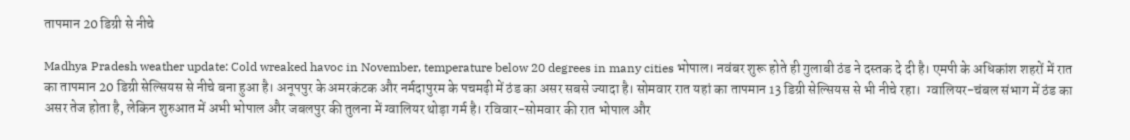तापमान 20 डिग्री से नीचे

Madhya Pradesh weather update: Cold wreaked havoc in November, temperature below 20 degrees in many cities भोपाल। नवंबर शुरू होते ही गुलाबी ठंड ने दस्तक दे दी है। एमपी के अधिकांश शहरों में रात का तापमान 20 डिग्री सेल्सियस से नीचे बना हुआ है। अनूपपुर के अमरकंटक और नर्मदापुरम के पचमढ़ी में ठंड का असर सबसे ज्यादा है। सोमवार रात यहां का तापमान 13 डिग्री सेल्सियस से भी नीचे रहा।  ग्वालियर-चंबल संभाग में ठंड का असर तेज होता है, लेकिन शुरुआत में अभी भोपाल और जबलपुर की तुलना में ग्वालियर थोड़ा गर्म है। रविवार-सोमवार की रात भोपाल और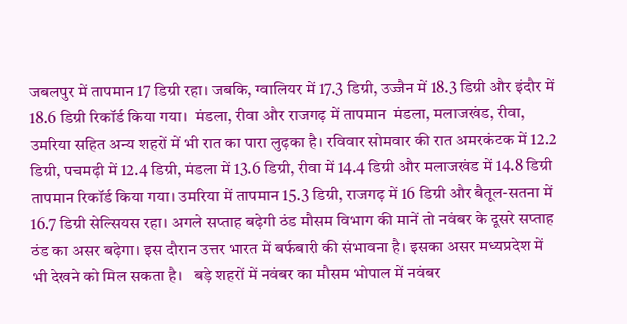जबलपुर में तापमान 17 डिग्री रहा। जबकि, ग्वालियर में 17.3 डिग्री, उज्जैन में 18.3 डिग्री और इंदौर में 18.6 डिग्री रिकॉर्ड किया गया।  मंडला, रीवा और राजगढ़ में तापमान  मंडला, मलाजखंड, रीवा, उमरिया सहित अन्य शहरों में भी रात का पारा लुढ़का है। रविवार सोमवार की रात अमरकंटक में 12.2 डिग्री, पचमढ़ी में 12.4 डिग्री, मंडला में 13.6 डिग्री, रीवा में 14.4 डिग्री और मलाजखंड में 14.8 डिग्री तापमान रिकॉर्ड किया गया। उमरिया में तापमान 15.3 डिग्री, राजगढ़ में 16 डिग्री और बैतूल-सतना में 16.7 डिग्री सेल्सियस रहा। अगले सप्ताह बढ़ेगी ठंड मौसम विभाग की मानें तो नवंबर के दूसरे सप्ताह ठंड का असर बढ़ेगा। इस दौरान उत्तर भारत में बर्फबारी की संभावना है। इसका असर मध्यप्रदेश में भी देखने को मिल सकता है।   बड़े शहरों में नवंबर का मौसम भोपाल में नवंबर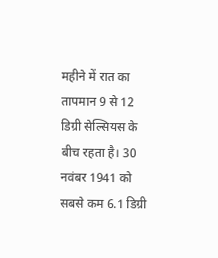महीने में रात का तापमान 9 से 12 डिग्री सेल्सियस के बीच रहता है। 30 नवंबर 1941 को सबसे कम 6.1 डिग्री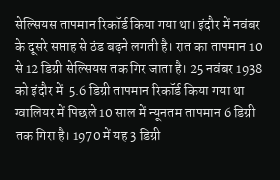सेल्सियस तापमान रिकॉर्ड किया गया था। इंदौर में नवंबर के दूसरे सप्ताह से ठंड बढ़ने लगती है। रात का तापमान 10 से 12 डिग्री सेल्सियस तक गिर जाता है। 25 नवंबर 1938 को इंदौर में  5.6 डिग्री तापमान रिकॉर्ड किया गया था  ग्वालियर में पिछले 10 साल में न्यूनतम तापमान 6 डिग्री तक गिरा है। 1970 में यह 3 डिग्री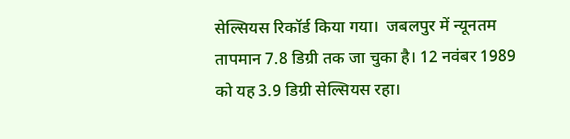सेल्सियस रिकॉर्ड किया गया।  जबलपुर में न्यूनतम तापमान 7.8 डिग्री तक जा चुका है। 12 नवंबर 1989 को यह 3.9 डिग्री सेल्सियस रहा।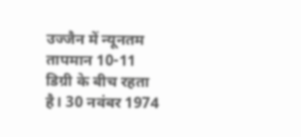उज्जैन में न्यूनतम तापमान 10-11 डिग्री के बीच रहता है। 30 नवंबर 1974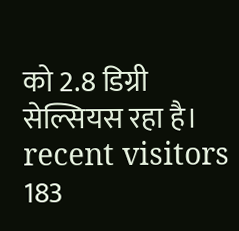को 2.8 डिग्री सेल्सियस रहा है।  recent visitors 183